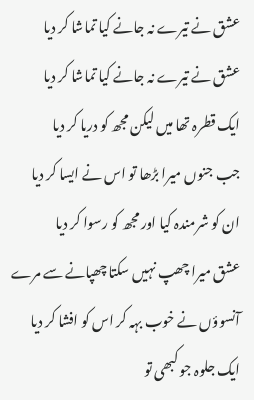عشق نے تیرے نہ جانے کیا تماشا کر دیا
عشق نے تیرے نہ جانے کیا تماشا کر دیا
ایک قطرہ تھا میں لیکن مجھ کو دریا کر دیا
جب جنوں میرا بڑھا تو اس نے ایسا کر دیا
ان کو شرمندہ کیا اور مجھ کو رسوا کر دیا
عشق میرا چھپ نہیں سکتا چھپانے سے مرے
آنسوؤں نے خوب بہہ کر اس کو افشا کر دیا
ایک جلوہ جو کبھی تو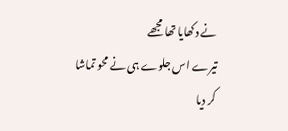نے دکھایا تھا مجھے
تیرے اس جلوے ہی نے محو تماشا کر دیا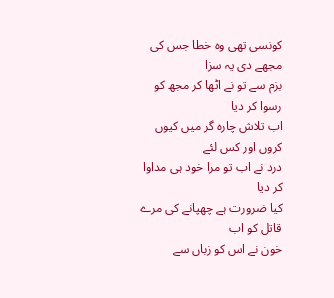کونسی تھی وہ خطا جس کی مجھے دی یہ سزا
بزم سے تو نے اٹھا کر مجھ کو رسوا کر دیا
اب تلاش چارہ گر میں کیوں کروں اور کس لئے
درد نے اب تو مرا خود ہی مداوا کر دیا
کیا ضرورت ہے چھپانے کی مرے قاتل کو اب
خون نے اس کو زباں سے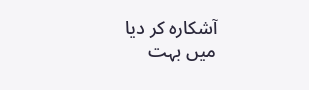آشکارہ کر دیا
میں بہت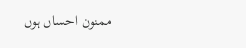ممنون احساں ہوں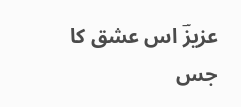عزیزؔ اس عشق کا
جس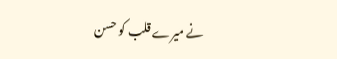نے میرے قلب کو حسن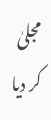مجلیٰ کر دیا